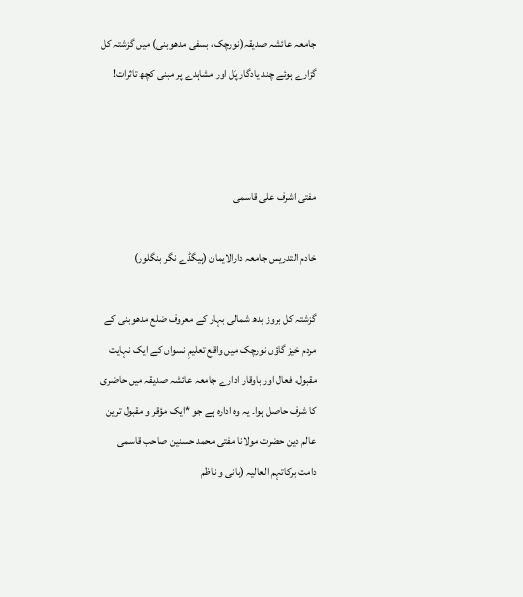جامعہ عائشہ صدیقہ(نورچک، بسفی مدھوبنی) میں گزشتہ کل گزارے ہوئے چند یادگار پَل اور مشاہدے پر مبنی کچھ تاثرات!



مفتی اشرف علی قاسمی

خادم التدریس جامعہ دارالایمان (ہیگڈے نگر بنگلور)

گزشتہ کل بروز بدھ شمالی بہار کے معروف ضلع مدھوبنی کے مردم خیز گاؤں نورچک میں واقع تعلیمِ نسواں کے ایک نہایت مقبول، فعال اور باوقار ادارے جامعہ عائشہ صدیقہ میں حاضری کا شرف حاصل ہوا۔ یہ وہ ادارہ ہے جو *ایک مؤقر و مقبول ترین عالم دین حضرت مولانا مفتی محمد حسنین صاحب قاسمی دامت برکاتہم العالیہ (بانی و ناظم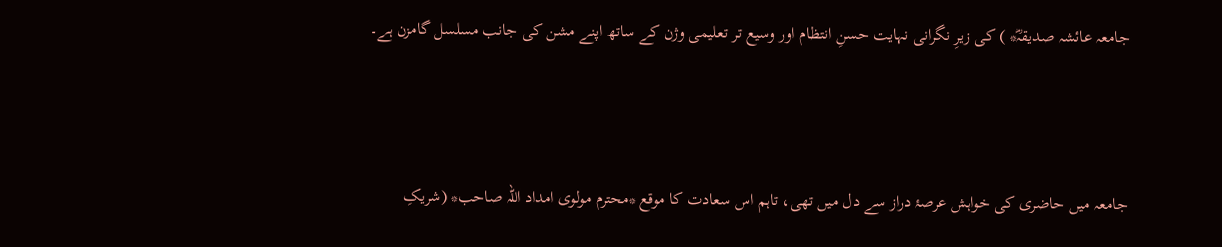جامعہ عائشہ صدیقہؓ* ) کی زیرِ نگرانی نہایت حسنِ انتظام اور وسیع تر تعلیمی وژن کے ساتھ اپنے مشن کی جانب مسلسل گامزن ہے۔



جامعہ میں حاضری کی خواہش عرصۂ دراز سے دل میں تھی، تاہم اس سعادت کا موقع *محترم مولوی امداد اللہ صاحب* (شریکِ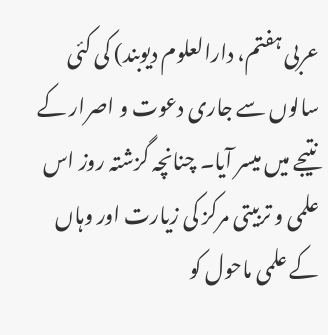عربی ہفتم، دارالعلوم دیوبند) کی کئی سالوں سے جاری دعوت و اصرار کے نتیجے میں میسر آیا۔ چنانچہ گزشتہ روز اس علمی و تربیتی مرکز کی زیارت اور وہاں کے علمی ماحول کو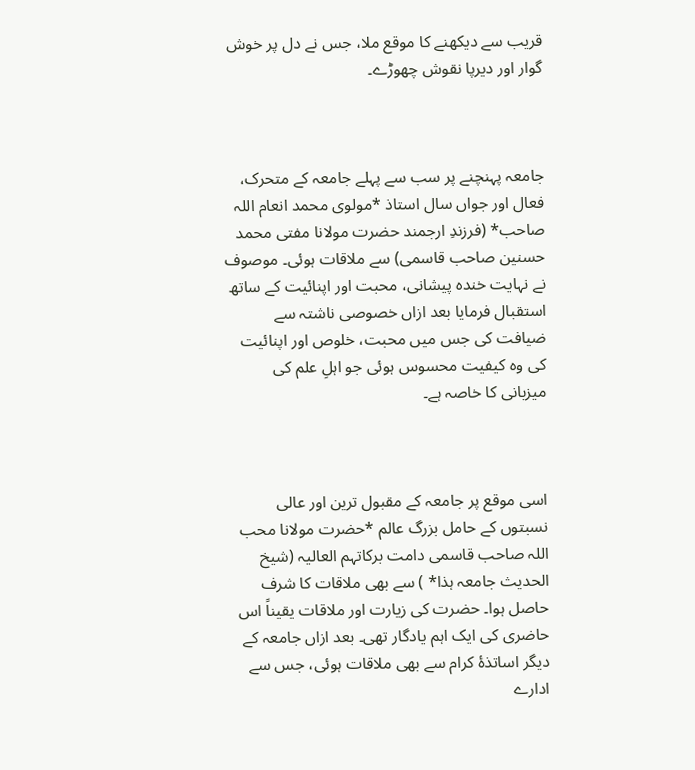قریب سے دیکھنے کا موقع ملا، جس نے دل پر خوش گوار اور دیرپا نقوش چھوڑے۔



جامعہ پہنچنے پر سب سے پہلے جامعہ کے متحرک، فعال اور جواں سال استاذ *مولوی محمد انعام اللہ صاحب* (فرزندِ ارجمند حضرت مولانا مفتی محمد حسنین صاحب قاسمی) سے ملاقات ہوئی۔ موصوف نے نہایت خندہ پیشانی، محبت اور اپنائیت کے ساتھ استقبال فرمایا بعد ازاں خصوصی ناشتہ سے ضیافت کی جس میں محبت، خلوص اور اپنائیت کی وہ کیفیت محسوس ہوئی جو اہلِ علم کی میزبانی کا خاصہ ہے۔



اسی موقع پر جامعہ کے مقبول ترین اور عالی نسبتوں کے حامل بزرگ عالم *حضرت مولانا محب اللہ صاحب قاسمی دامت برکاتہم العالیہ (شیخ الحدیث جامعہ ہذا* ) سے بھی ملاقات کا شرف حاصل ہوا۔ حضرت کی زیارت اور ملاقات یقیناً اس حاضری کی ایک اہم یادگار تھی۔ بعد ازاں جامعہ کے دیگر اساتذۂ کرام سے بھی ملاقات ہوئی، جس سے ادارے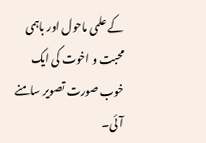کے علمی ماحول اور باہمی محبت و اخوت کی ایک خوب صورت تصویر سامنے آئی۔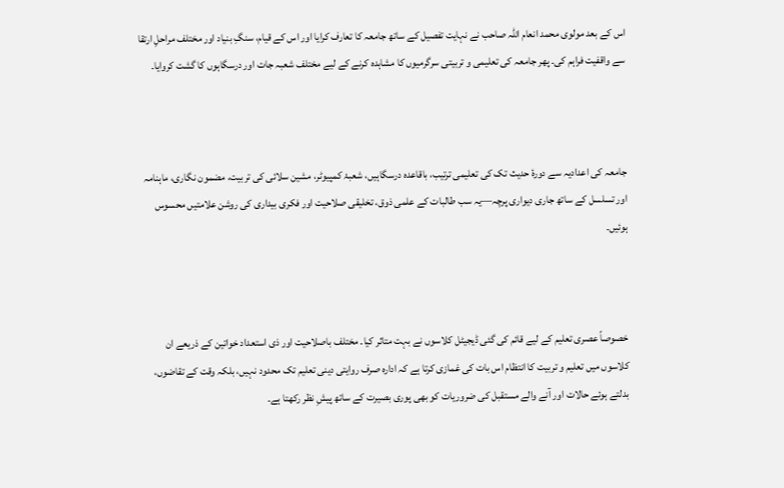اس کے بعد مولوی محمد انعام اللہ صاحب نے نہایت تفصیل کے ساتھ جامعہ کا تعارف کرایا اور اس کے قیام، سنگِ بنیاد اور مختلف مراحلِ ارتقا سے واقفیت فراہم کی۔ پھر جامعہ کی تعلیمی و تربیتی سرگرمیوں کا مشاہدہ کرنے کے لیے مختلف شعبہ جات اور درسگاہوں کا گشت کروایا۔



جامعہ کی اعدادیہ سے دورۂ حدیث تک کی تعلیمی ترتیب، باقاعدہ درسگاہیں، شعبۂ کمپیوٹر، مشین سلائی کی تربیت، مضمون نگاری، ماہنامہ اور تسلسل کے ساتھ جاری دیواری پرچہ—یہ سب طالبات کے علمی ذوق، تخلیقی صلاحیت اور فکری بیداری کی روشن علامتیں محسوس ہوئیں۔



خصوصاً عصری تعلیم کے لیے قائم کی گئی ڈیجیٹل کلاسوں نے بہت متاثر کیا۔ مختلف باصلاحیت اور ذی استعداد خواتین کے ذریعے ان کلاسوں میں تعلیم و تربیت کا انتظام اس بات کی غمازی کرتا ہے کہ ادارہ صرف روایتی دینی تعلیم تک محدود نہیں، بلکہ وقت کے تقاضوں، بدلتے ہوئے حالات اور آنے والے مستقبل کی ضروریات کو بھی پوری بصیرت کے ساتھ پیشِ نظر رکھتا ہے۔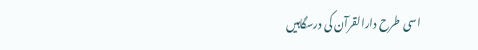اسی طرح دارالقرآن کی درسگاہیں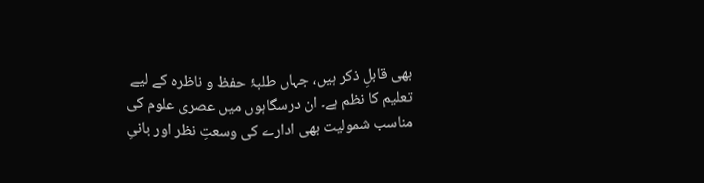بھی قابلِ ذکر ہیں، جہاں طلبۂ حفظ و ناظرہ کے لیے تعلیم کا نظم ہے۔ ان درسگاہوں میں عصری علوم کی مناسب شمولیت بھی ادارے کی وسعتِ نظر اور بانیِ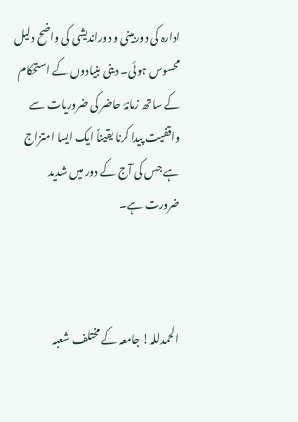ادارہ کی دوربینی و دوراندیشی کی واضح دلیل محسوس ہوئی۔ دینی بنیادوں کے استحکام کے ساتھ زمانۂ حاضر کی ضروریات سے واقفیت پیدا کرنا یقیناً ایک ایسا امتزاج ہے جس کی آج کے دور میں شدید ضرورت ہے۔



الحمدللہ! جامعہ کے مختلف شعبہ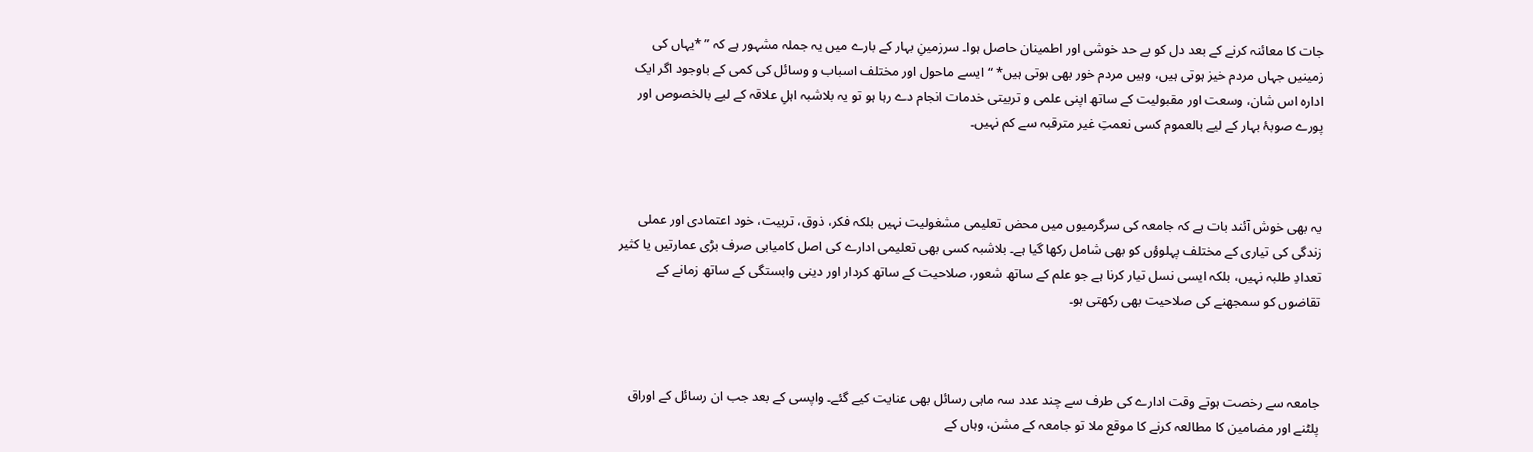جات کا معائنہ کرنے کے بعد دل کو بے حد خوشی اور اطمینان حاصل ہوا۔ سرزمینِ بہار کے بارے میں یہ جملہ مشہور ہے کہ ” *یہاں کی زمینیں جہاں مردم خیز ہوتی ہیں، وہیں مردم خور بھی ہوتی ہیں* “ایسے ماحول اور مختلف اسباب و وسائل کی کمی کے باوجود اگر ایک ادارہ اس شان، وسعت اور مقبولیت کے ساتھ اپنی علمی و تربیتی خدمات انجام دے رہا ہو تو یہ بلاشبہ اہلِ علاقہ کے لیے بالخصوص اور پورے صوبۂ بہار کے لیے بالعموم کسی نعمتِ غیر مترقبہ سے کم نہیں۔



یہ بھی خوش آئند بات ہے کہ جامعہ کی سرگرمیوں میں محض تعلیمی مشغولیت نہیں بلکہ فکر، ذوق، تربیت، خود اعتمادی اور عملی زندگی کی تیاری کے مختلف پہلوؤں کو بھی شامل رکھا گیا ہے۔ بلاشبہ کسی بھی تعلیمی ادارے کی اصل کامیابی صرف بڑی عمارتیں یا کثیر تعدادِ طلبہ نہیں، بلکہ ایسی نسل تیار کرنا ہے جو علم کے ساتھ شعور، صلاحیت کے ساتھ کردار اور دینی وابستگی کے ساتھ زمانے کے تقاضوں کو سمجھنے کی صلاحیت بھی رکھتی ہو۔



جامعہ سے رخصت ہوتے وقت ادارے کی طرف سے چند عدد سہ ماہی رسائل بھی عنایت کیے گئے۔ واپسی کے بعد جب ان رسائل کے اوراق پلٹنے اور مضامین کا مطالعہ کرنے کا موقع ملا تو جامعہ کے مشن، وہاں کے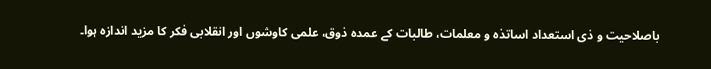باصلاحیت و ذی استعداد اساتذہ و معلمات، طالبات کے عمدہ ذوق، علمی کاوشوں اور انقلابی فکر کا مزید اندازہ ہوا۔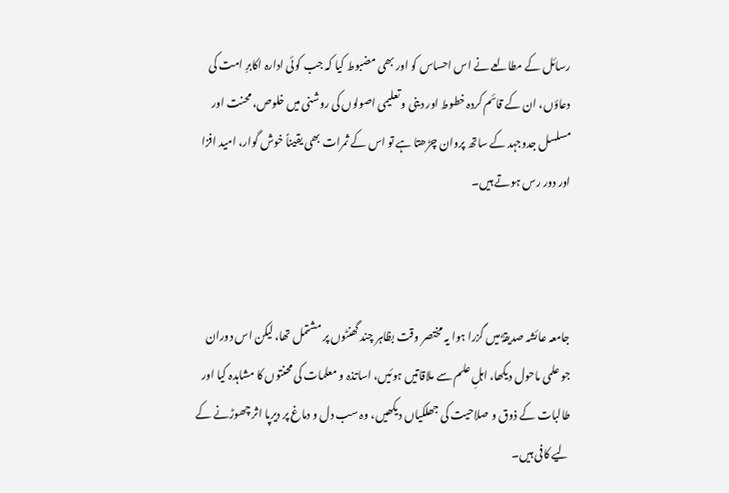رسائل کے مطالعے نے اس احساس کو اور بھی مضبوط کیا کہ جب کوئی ادارہ اکابرِ امت کی دعاؤں، ان کے قائم کردہ خطوط اور دینی و تعلیمی اصولوں کی روشنی میں خلوص، محنت اور مسلسل جدوجہد کے ساتھ پروان چڑھتا ہے تو اس کے ثمرات بھی یقیناً خوش گوار، امید افزا اور دور رس ہوتے ہیں۔



جامعہ عائشہ صدیقہؓ میں گزرا ہوا یہ مختصر وقت بظاہر چند گھنٹوں پر مشتمل تھا، لیکن اس دوران جو علمی ماحول دیکھا، اہلِ علم سے ملاقاتیں ہوئیں، اساتذہ و معلمات کی محنتوں کا مشاہدہ کیا اور طالبات کے ذوق و صلاحیت کی جھلکیاں دیکھیں، وہ سب دل و دماغ پر دیرپا اثر چھوڑنے کے لیے کافی ہیں۔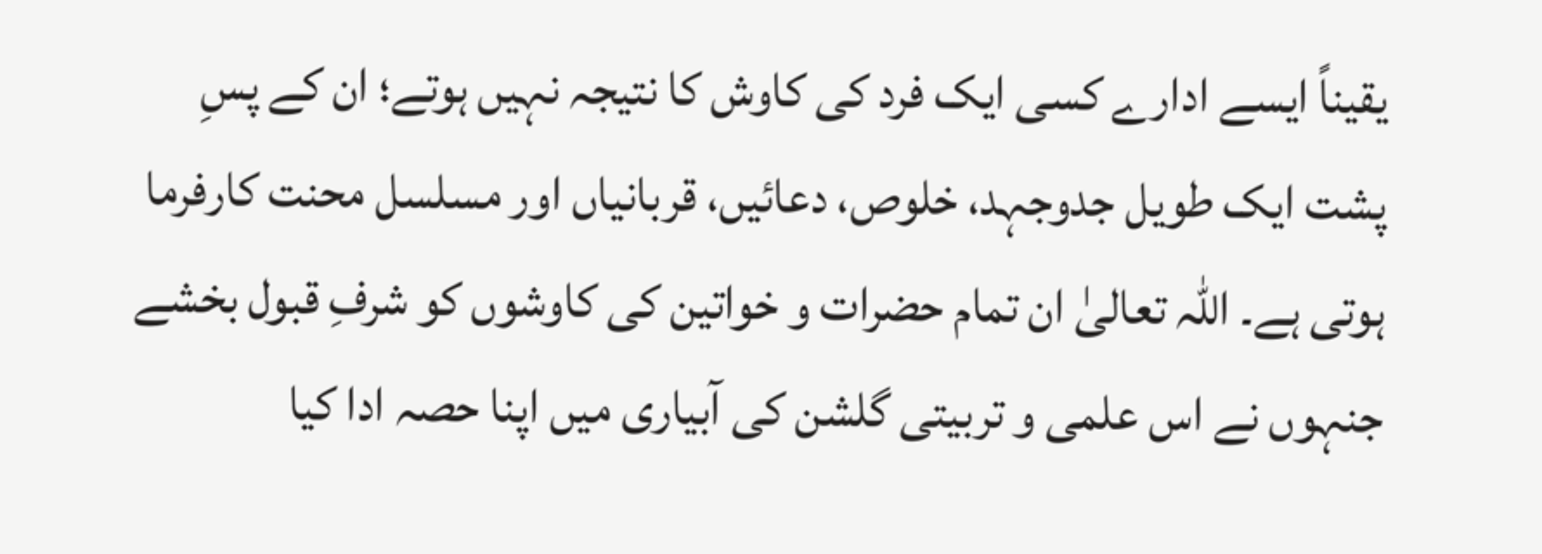یقیناً ایسے ادارے کسی ایک فرد کی کاوش کا نتیجہ نہیں ہوتے؛ ان کے پسِ پشت ایک طویل جدوجہد، خلوص، دعائیں، قربانیاں اور مسلسل محنت کارفرما ہوتی ہے۔ اللہ تعالیٰ ان تمام حضرات و خواتین کی کاوشوں کو شرفِ قبول بخشے جنہوں نے اس علمی و تربیتی گلشن کی آبیاری میں اپنا حصہ ادا کیا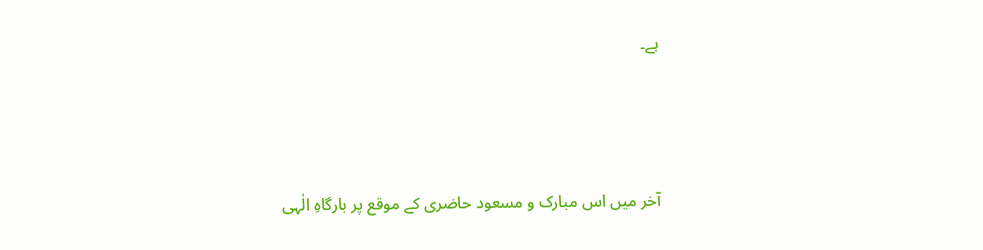ہے۔



آخر میں اس مبارک و مسعود حاضری کے موقع پر بارگاہِ الٰہی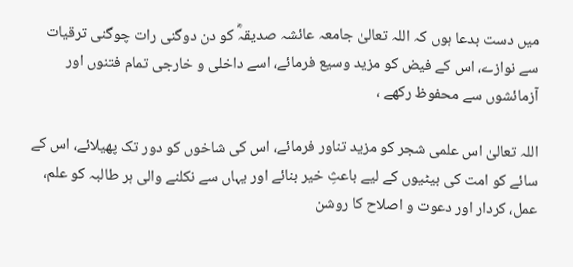میں دست بدعا ہوں کہ اللہ تعالیٰ جامعہ عائشہ صدیقہؓ کو دن دوگنی رات چوگنی ترقیات سے نوازے، اس کے فیض کو مزید وسیع فرمائے، اسے داخلی و خارجی تمام فتنوں اور آزمائشوں سے محفوظ رکھے ،

اللہ تعالیٰ اس علمی شجر کو مزید تناور فرمائے، اس کی شاخوں کو دور تک پھیلائے، اس کے سائے کو امت کی بیٹیوں کے لیے باعثِ خیر بنائے اور یہاں سے نکلنے والی ہر طالبہ کو علم، عمل، کردار اور دعوت و اصلاح کا روشن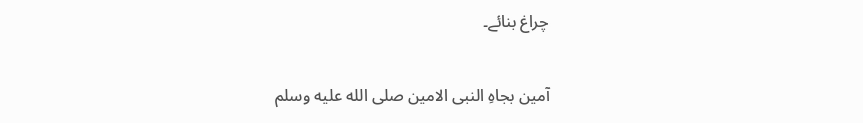چراغ بنائے۔

آمین بجاہِ النبی الامین صلى الله عليه وسلم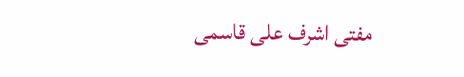مفتی اشرف علی قاسمی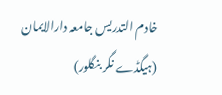خادم التدریس جامعہ دارالایمان (ہیگڈے نگر بنگلور)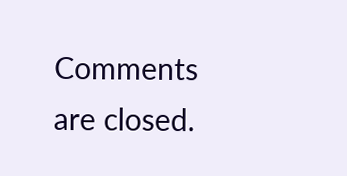Comments are closed.